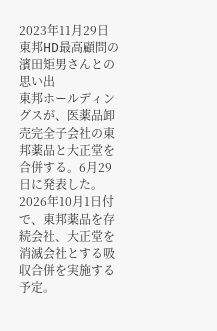2023年11月29日
東邦HD最高顧問の濱田矩男さんとの思い出
東邦ホールディングスが、医薬品卸売完全子会社の東邦薬品と大正堂を合併する。6月29日に発表した。2026年10月1日付で、東邦薬品を存続会社、大正堂を消滅会社とする吸収合併を実施する予定。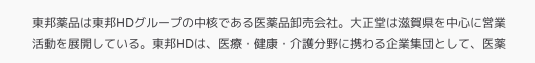東邦薬品は東邦HDグループの中核である医薬品卸売会社。大正堂は滋賀県を中心に営業活動を展開している。東邦HDは、医療・健康・介護分野に携わる企業集団として、医薬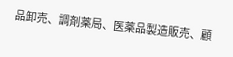品卸売、調剤薬局、医薬品製造販売、顧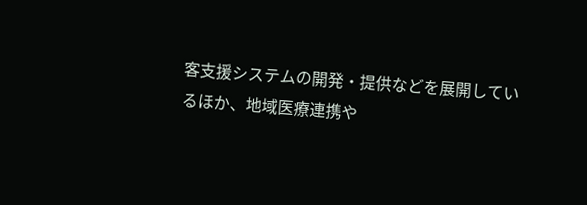客支援システムの開発・提供などを展開しているほか、地域医療連携や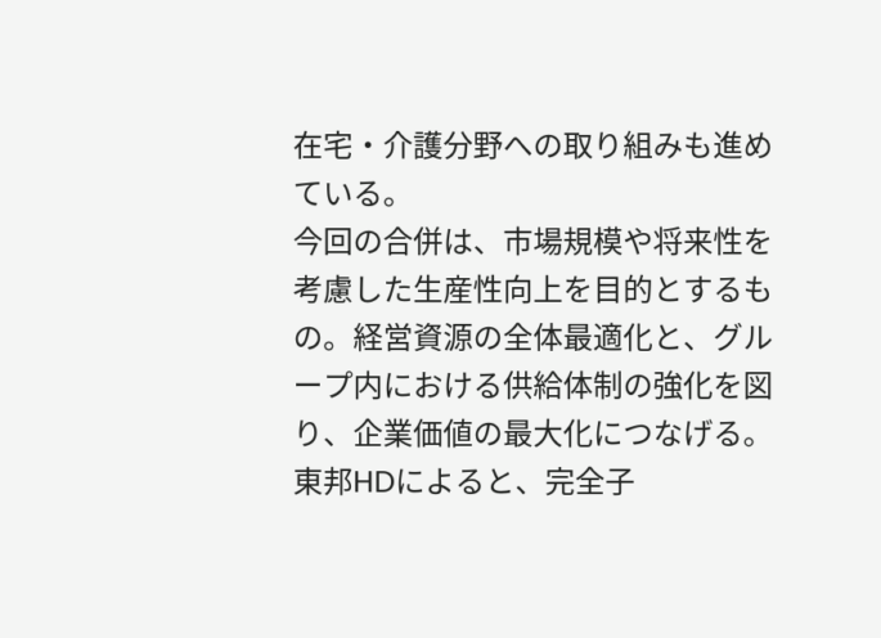在宅・介護分野への取り組みも進めている。
今回の合併は、市場規模や将来性を考慮した生産性向上を目的とするもの。経営資源の全体最適化と、グループ内における供給体制の強化を図り、企業価値の最大化につなげる。東邦HDによると、完全子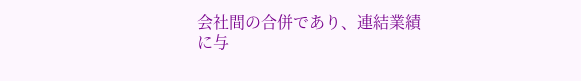会社間の合併であり、連結業績に与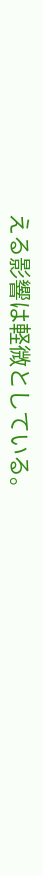える影響は軽微としている。